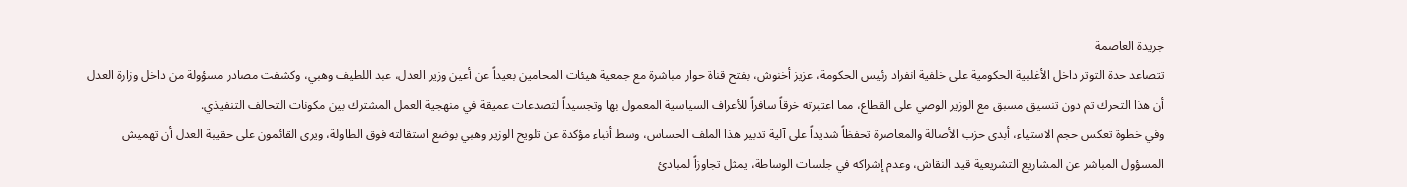جريدة العاصمة
تتصاعد حدة التوتر داخل الأغلبية الحكومية على خلفية انفراد رئيس الحكومة، عزيز أخنوش، بفتح قناة حوار مباشرة مع جمعية هيئات المحامين بعيداً عن أعين وزير العدل، عبد اللطيف وهبي، وكشفت مصادر مسؤولة من داخل وزارة العدل أن هذا التحرك تم دون تنسيق مسبق مع الوزير الوصي على القطاع، مما اعتبرته خرقاً سافراً للأعراف السياسية المعمول بها وتجسيداً لتصدعات عميقة في منهجية العمل المشترك بين مكونات التحالف التنفيذي.
وفي خطوة تعكس حجم الاستياء، أبدى حزب الأصالة والمعاصرة تحفظاً شديداً على آلية تدبير هذا الملف الحساس، وسط أنباء مؤكدة عن تلويح الوزير وهبي بوضع استقالته فوق الطاولة، ويرى القائمون على حقيبة العدل أن تهميش المسؤول المباشر عن المشاريع التشريعية قيد النقاش، وعدم إشراكه في جلسات الوساطة، يمثل تجاوزاً لمبادئ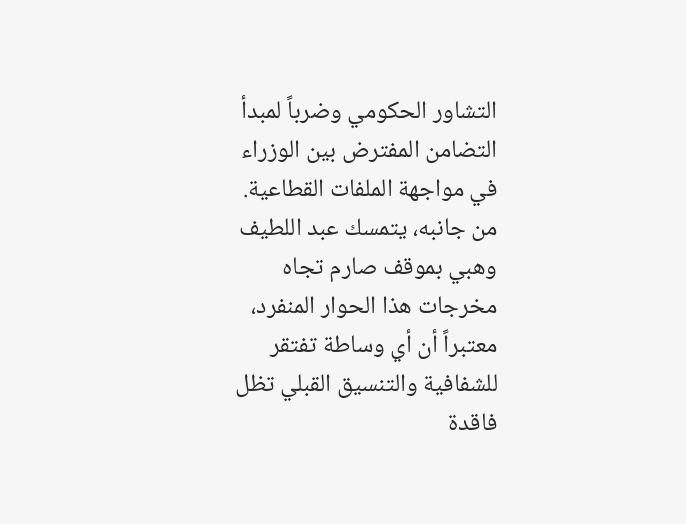التشاور الحكومي وضرباً لمبدأ التضامن المفترض بين الوزراء في مواجهة الملفات القطاعية.
من جانبه، يتمسك عبد اللطيف وهبي بموقف صارم تجاه مخرجات هذا الحوار المنفرد، معتبراً أن أي وساطة تفتقر للشفافية والتنسيق القبلي تظل فاقدة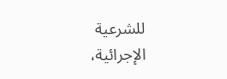للشرعية الإجرائية،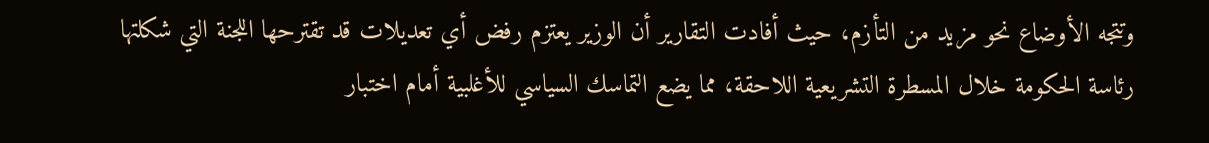وتتجه الأوضاع نحو مزيد من التأزم، حيث أفادت التقارير أن الوزير يعتزم رفض أي تعديلات قد تقترحها اللجنة التي شكلتها رئاسة الحكومة خلال المسطرة التشريعية اللاحقة، مما يضع التماسك السياسي للأغلبية أمام اختبار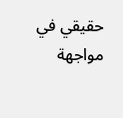حقيقي في مواجهة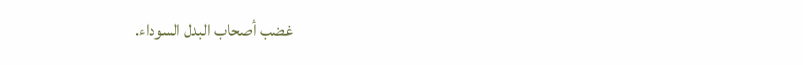غضب أصحاب البدل السوداء.